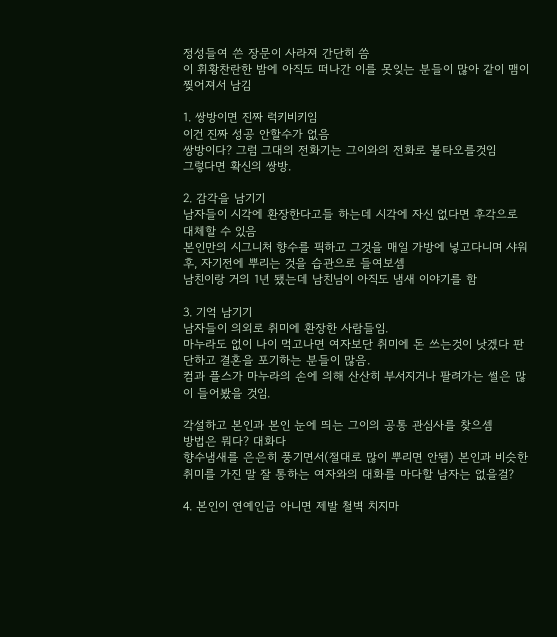정성들여 쓴 장문이 사라져 간단히 씀
이 휘황찬란한 밤에 아직도 떠나간 이를 못잊는 분들이 많아 같이 맴이 찢어져서 남김

1. 쌍방이면 진짜 럭키비키임
이건 진짜 성공 안할수가 없음
쌍방이다? 그럼 그대의 전화기는 그이와의 전화로 불타오를것임
그렇다면 확신의 쌍방.

2. 감각을 남기기
남자들이 시각에 환장한다고들 하는데 시각에 자신 없다면 후각으로 대체할 수 있음
본인만의 시그니처 향수를 픽하고 그것을 매일 가방에 넣고다니며 샤워후, 자기전에 뿌리는 것을 습관으로 들여보셈
남친이랑 거의 1년 됐는데 남친님이 아직도 냄새 이야기를 함

3. 기억 남기기
남자들이 의외로 취미에 환장한 사람들임.
마누라도 없이 나이 먹고나면 여자보단 취미에 돈 쓰는것이 낫겠다 판단하고 결혼을 포기하는 분들이 많음.
컴과 플스가 마누라의 손에 의해 산산히 부서지거나 팔려가는 썰은 많이 들어봤을 것임.

각설하고 본인과 본인 눈에 띄는 그이의 공통 관심사를 찾으셈
방법은 뭐다? 대화다
향수냄새를 은은히 풍기면서(절대로 많이 뿌리면 안됌) 본인과 비슷한 취미를 가진 말 잘 통하는 여자와의 대화를 마다할 남자는 없을걸?

4. 본인이 연예인급 아니면 제발 철벽 치지마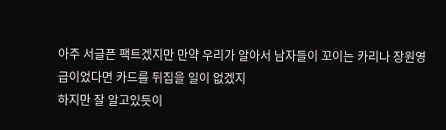아주 서글픈 팩트겠지만 만약 우리가 알아서 남자들이 꼬이는 카리나 장원영 급이었다면 카드를 뒤집을 일이 없겠지
하지만 잘 알고있듯이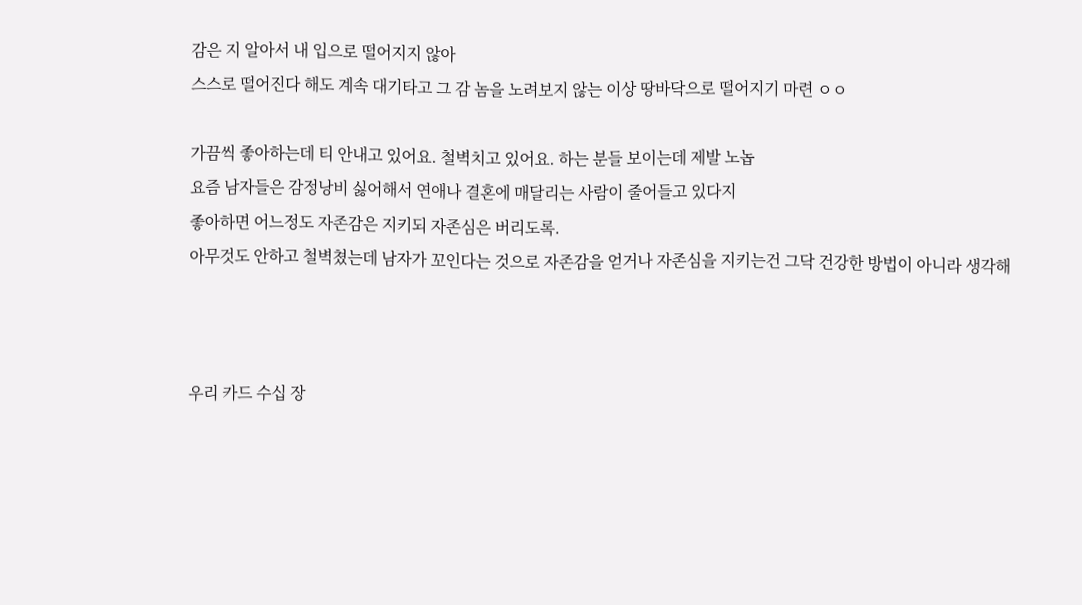감은 지 알아서 내 입으로 떨어지지 않아
스스로 떨어진다 해도 계속 대기타고 그 감 놈을 노려보지 않는 이상 땅바닥으로 떨어지기 마련 ㅇㅇ

가끔씩 좋아하는데 티 안내고 있어요. 철벽치고 있어요. 하는 분들 보이는데 제발 노놉
요즘 남자들은 감정낭비 싫어해서 연애나 결혼에 매달리는 사람이 줄어들고 있다지
좋아하면 어느정도 자존감은 지키되 자존심은 버리도록.
아무것도 안하고 철벽쳤는데 남자가 꼬인다는 것으로 자존감을 얻거나 자존심을 지키는건 그닥 건강한 방법이 아니라 생각해



우리 카드 수십 장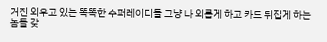거진 외우고 있는 똑똑한 수퍼레이디들 그냥 나 외롭게 하고 카드 뒤집게 하는 놈들 갖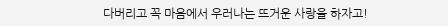다버리고 꼭 마음에서 우러나는 뜨거운 사랑을 하자고!